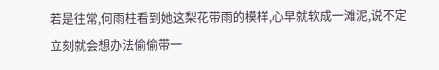若是往常,何雨柱看到她这梨花带雨的模样,心早就软成一滩泥,说不定立刻就会想办法偷偷带一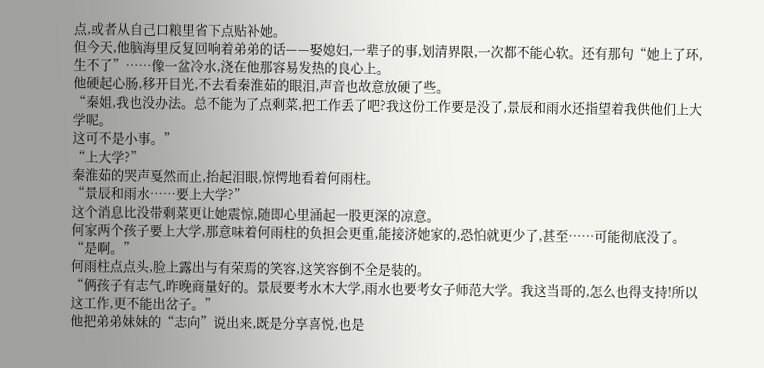点,或者从自己口粮里省下点贴补她。
但今天,他脑海里反复回响着弟弟的话——娶媳妇,一辈子的事,划清界限,一次都不能心软。还有那句“她上了环,生不了”……像一盆冷水,浇在他那容易发热的良心上。
他硬起心肠,移开目光,不去看秦淮茹的眼泪,声音也故意放硬了些。
“秦姐,我也没办法。总不能为了点剩菜,把工作丢了吧?我这份工作要是没了,景辰和雨水还指望着我供他们上大学呢。
这可不是小事。”
“上大学?”
秦淮茹的哭声戛然而止,抬起泪眼,惊愕地看着何雨柱。
“景辰和雨水……要上大学?”
这个消息比没带剩菜更让她震惊,随即心里涌起一股更深的凉意。
何家两个孩子要上大学,那意味着何雨柱的负担会更重,能接济她家的,恐怕就更少了,甚至……可能彻底没了。
“是啊。”
何雨柱点点头,脸上露出与有荣焉的笑容,这笑容倒不全是装的。
“俩孩子有志气,昨晚商量好的。景辰要考水木大学,雨水也要考女子师范大学。我这当哥的,怎么也得支持!所以这工作,更不能出岔子。”
他把弟弟妹妹的“志向”说出来,既是分享喜悦,也是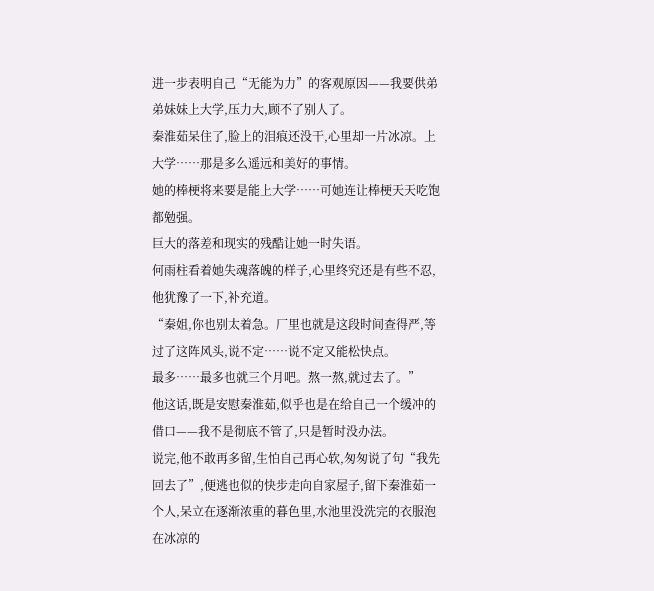进一步表明自己“无能为力”的客观原因——我要供弟弟妹妹上大学,压力大,顾不了别人了。
秦淮茹呆住了,脸上的泪痕还没干,心里却一片冰凉。上大学……那是多么遥远和美好的事情。
她的棒梗将来要是能上大学……可她连让棒梗天天吃饱都勉强。
巨大的落差和现实的残酷让她一时失语。
何雨柱看着她失魂落魄的样子,心里终究还是有些不忍,他犹豫了一下,补充道。
“秦姐,你也别太着急。厂里也就是这段时间查得严,等过了这阵风头,说不定……说不定又能松快点。
最多……最多也就三个月吧。熬一熬,就过去了。”
他这话,既是安慰秦淮茹,似乎也是在给自己一个缓冲的借口——我不是彻底不管了,只是暂时没办法。
说完,他不敢再多留,生怕自己再心软,匆匆说了句“我先回去了”,便逃也似的快步走向自家屋子,留下秦淮茹一个人,呆立在逐渐浓重的暮色里,水池里没洗完的衣服泡在冰凉的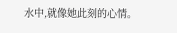水中,就像她此刻的心情。